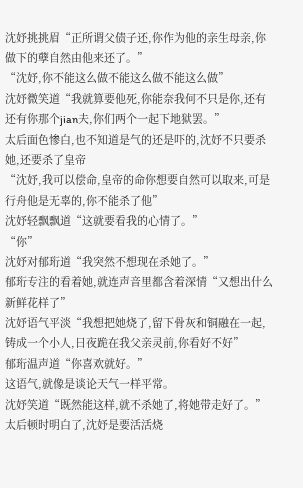沈妤挑挑眉“正所谓父债子还,你作为他的亲生母亲,你做下的孽自然由他来还了。”
“沈妤,你不能这么做不能这么做不能这么做”
沈妤微笑道“我就算要他死,你能奈我何不只是你,还有还有你那个jian夫,你们两个一起下地狱罢。”
太后面色惨白,也不知道是气的还是吓的,沈妤不只要杀她,还要杀了皇帝
“沈妤,我可以偿命,皇帝的命你想要自然可以取来,可是行舟他是无辜的,你不能杀了他”
沈妤轻飘飘道“这就要看我的心情了。”
“你”
沈妤对郁珩道“我突然不想现在杀她了。”
郁珩专注的看着她,就连声音里都含着深情“又想出什么新鲜花样了”
沈妤语气平淡“我想把她烧了,留下骨灰和铜融在一起,铸成一个小人,日夜跪在我父亲灵前,你看好不好”
郁珩温声道“你喜欢就好。”
这语气,就像是谈论天气一样平常。
沈妤笑道“既然能这样,就不杀她了,将她带走好了。”
太后顿时明白了,沈妤是要活活烧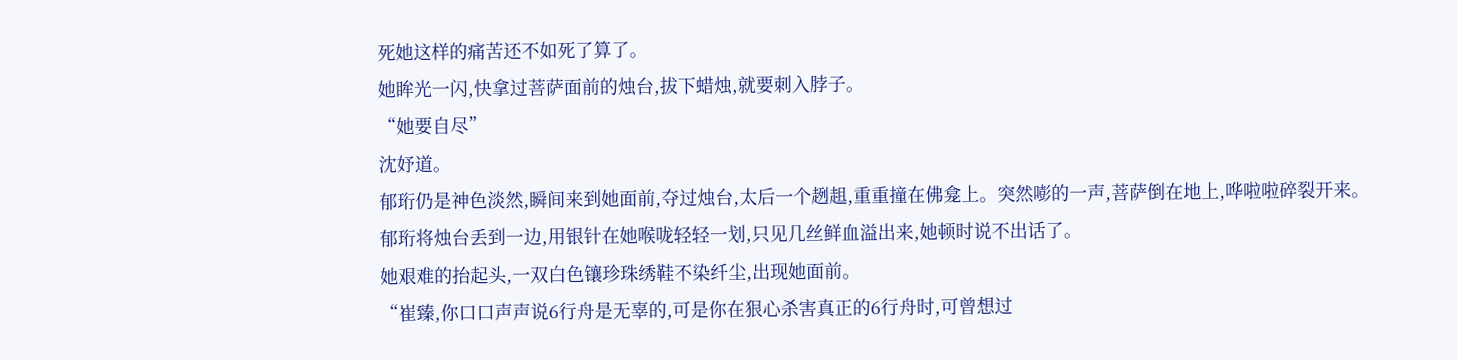死她这样的痛苦还不如死了算了。
她眸光一闪,快拿过菩萨面前的烛台,拔下蜡烛,就要刺入脖子。
“她要自尽”
沈妤道。
郁珩仍是神色淡然,瞬间来到她面前,夺过烛台,太后一个趔趄,重重撞在佛龛上。突然嘭的一声,菩萨倒在地上,哗啦啦碎裂开来。
郁珩将烛台丢到一边,用银针在她喉咙轻轻一划,只见几丝鲜血溢出来,她顿时说不出话了。
她艰难的抬起头,一双白色镶珍珠绣鞋不染纤尘,出现她面前。
“崔臻,你口口声声说6行舟是无辜的,可是你在狠心杀害真正的6行舟时,可曾想过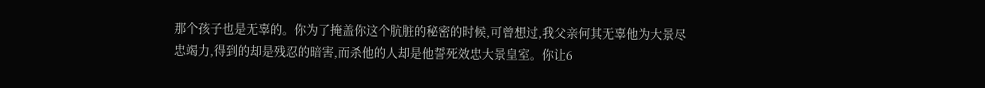那个孩子也是无辜的。你为了掩盖你这个肮脏的秘密的时候,可曾想过,我父亲何其无辜他为大景尽忠竭力,得到的却是残忍的暗害,而杀他的人却是他誓死效忠大景皇室。你让6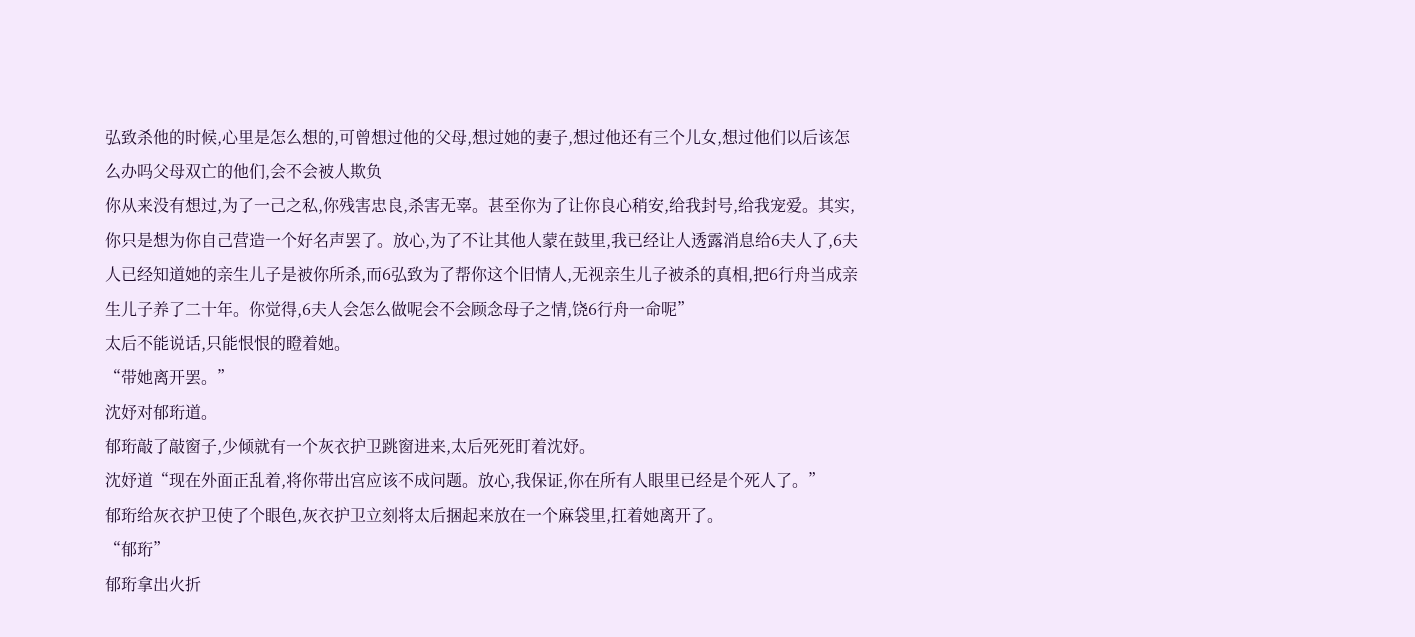弘致杀他的时候,心里是怎么想的,可曾想过他的父母,想过她的妻子,想过他还有三个儿女,想过他们以后该怎么办吗父母双亡的他们,会不会被人欺负
你从来没有想过,为了一己之私,你残害忠良,杀害无辜。甚至你为了让你良心稍安,给我封号,给我宠爱。其实,你只是想为你自己营造一个好名声罢了。放心,为了不让其他人蒙在鼓里,我已经让人透露消息给6夫人了,6夫人已经知道她的亲生儿子是被你所杀,而6弘致为了帮你这个旧情人,无视亲生儿子被杀的真相,把6行舟当成亲生儿子养了二十年。你觉得,6夫人会怎么做呢会不会顾念母子之情,饶6行舟一命呢”
太后不能说话,只能恨恨的瞪着她。
“带她离开罢。”
沈妤对郁珩道。
郁珩敲了敲窗子,少倾就有一个灰衣护卫跳窗进来,太后死死盯着沈妤。
沈妤道“现在外面正乱着,将你带出宫应该不成问题。放心,我保证,你在所有人眼里已经是个死人了。”
郁珩给灰衣护卫使了个眼色,灰衣护卫立刻将太后捆起来放在一个麻袋里,扛着她离开了。
“郁珩”
郁珩拿出火折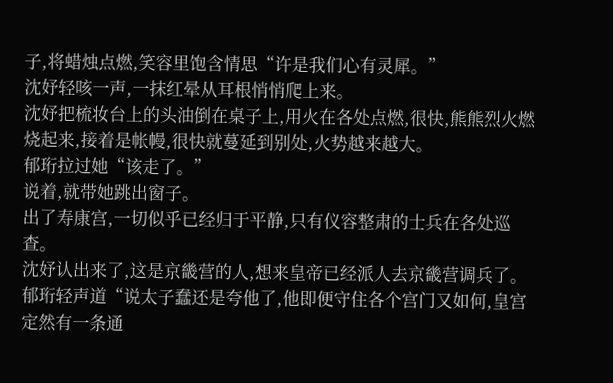子,将蜡烛点燃,笑容里饱含情思“许是我们心有灵犀。”
沈妤轻咳一声,一抹红晕从耳根悄悄爬上来。
沈妤把梳妆台上的头油倒在桌子上,用火在各处点燃,很快,熊熊烈火燃烧起来,接着是帐幔,很快就蔓延到别处,火势越来越大。
郁珩拉过她“该走了。”
说着,就带她跳出窗子。
出了寿康宫,一切似乎已经归于平静,只有仪容整肃的士兵在各处巡查。
沈妤认出来了,这是京畿营的人,想来皇帝已经派人去京畿营调兵了。
郁珩轻声道“说太子蠢还是夸他了,他即便守住各个宫门又如何,皇宫定然有一条通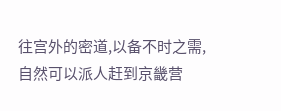往宫外的密道,以备不时之需,自然可以派人赶到京畿营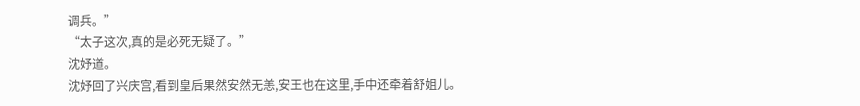调兵。”
“太子这次,真的是必死无疑了。”
沈妤道。
沈妤回了兴庆宫,看到皇后果然安然无恙,安王也在这里,手中还牵着舒姐儿。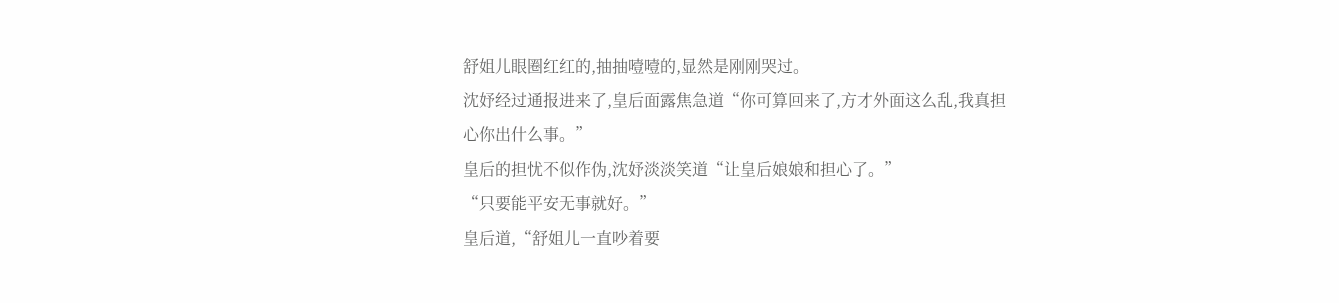舒姐儿眼圈红红的,抽抽噎噎的,显然是刚刚哭过。
沈妤经过通报进来了,皇后面露焦急道“你可算回来了,方才外面这么乱,我真担心你出什么事。”
皇后的担忧不似作伪,沈妤淡淡笑道“让皇后娘娘和担心了。”
“只要能平安无事就好。”
皇后道,“舒姐儿一直吵着要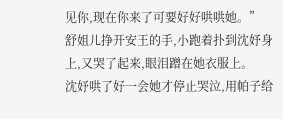见你,现在你来了可要好好哄哄她。”
舒姐儿挣开安王的手,小跑着扑到沈妤身上,又哭了起来,眼泪蹭在她衣服上。
沈妤哄了好一会她才停止哭泣,用帕子给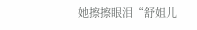她擦擦眼泪“舒姐儿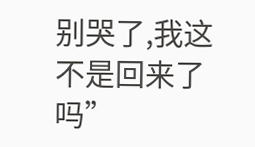别哭了,我这不是回来了吗”